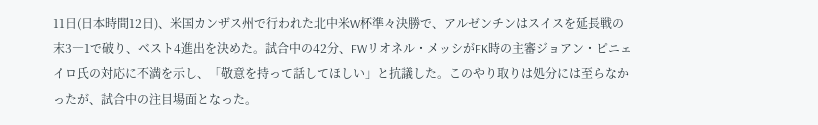11日(日本時間12日)、米国カンザス州で行われた北中米W杯準々決勝で、アルゼンチンはスイスを延長戦の末3―1で破り、ベスト4進出を決めた。試合中の42分、FWリオネル・メッシがFK時の主審ジョアン・ピニェイロ氏の対応に不満を示し、「敬意を持って話してほしい」と抗議した。このやり取りは処分には至らなかったが、試合中の注目場面となった。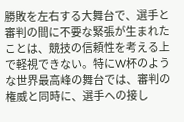勝敗を左右する大舞台で、選手と審判の間に不要な緊張が生まれたことは、競技の信頼性を考える上で軽視できない。特にW杯のような世界最高峰の舞台では、審判の権威と同時に、選手への接し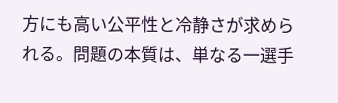方にも高い公平性と冷静さが求められる。問題の本質は、単なる一選手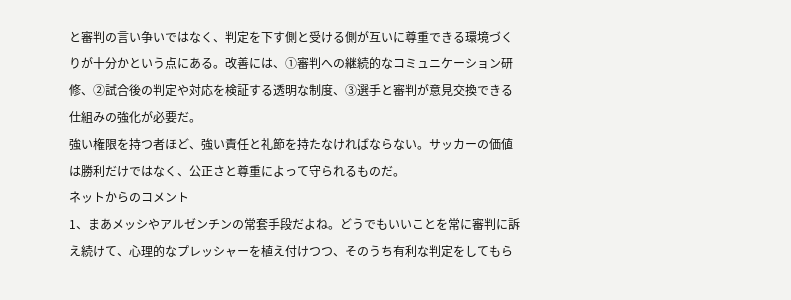と審判の言い争いではなく、判定を下す側と受ける側が互いに尊重できる環境づくりが十分かという点にある。改善には、①審判への継続的なコミュニケーション研修、②試合後の判定や対応を検証する透明な制度、③選手と審判が意見交換できる仕組みの強化が必要だ。
強い権限を持つ者ほど、強い責任と礼節を持たなければならない。サッカーの価値は勝利だけではなく、公正さと尊重によって守られるものだ。
ネットからのコメント
1、まあメッシやアルゼンチンの常套手段だよね。どうでもいいことを常に審判に訴え続けて、心理的なプレッシャーを植え付けつつ、そのうち有利な判定をしてもら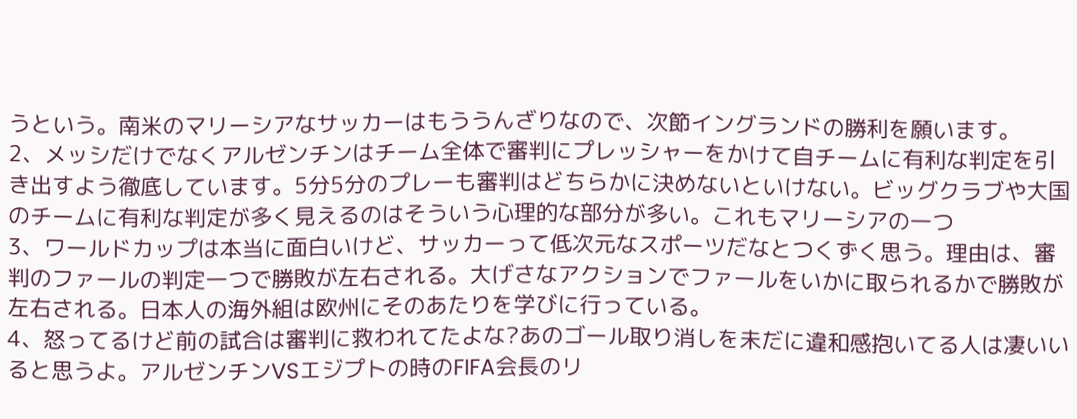うという。南米のマリーシアなサッカーはもううんざりなので、次節イングランドの勝利を願います。
2、メッシだけでなくアルゼンチンはチーム全体で審判にプレッシャーをかけて自チームに有利な判定を引き出すよう徹底しています。5分5分のプレーも審判はどちらかに決めないといけない。ビッグクラブや大国のチームに有利な判定が多く見えるのはそういう心理的な部分が多い。これもマリーシアの一つ
3、ワールドカップは本当に面白いけど、サッカーって低次元なスポーツだなとつくずく思う。理由は、審判のファールの判定一つで勝敗が左右される。大げさなアクションでファールをいかに取られるかで勝敗が左右される。日本人の海外組は欧州にそのあたりを学びに行っている。
4、怒ってるけど前の試合は審判に救われてたよな?あのゴール取り消しを未だに違和感抱いてる人は凄いいると思うよ。アルゼンチンVSエジプトの時のFIFA会長のリ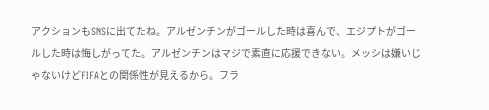アクションもSNSに出てたね。アルゼンチンがゴールした時は喜んで、エジプトがゴールした時は悔しがってた。アルゼンチンはマジで素直に応援できない。メッシは嫌いじゃないけどFIFAとの関係性が見えるから。フラ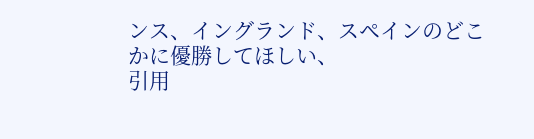ンス、イングランド、スペインのどこかに優勝してほしい、
引用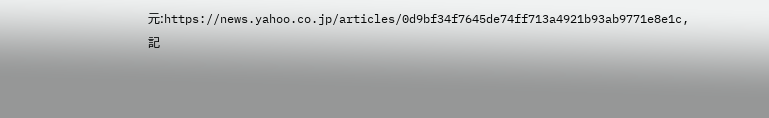元:https://news.yahoo.co.jp/articles/0d9bf34f7645de74ff713a4921b93ab9771e8e1c,記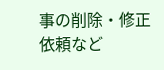事の削除・修正依頼など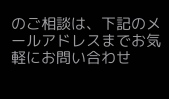のご相談は、下記のメールアドレスまでお気軽にお問い合わせ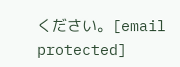ください。[email protected]